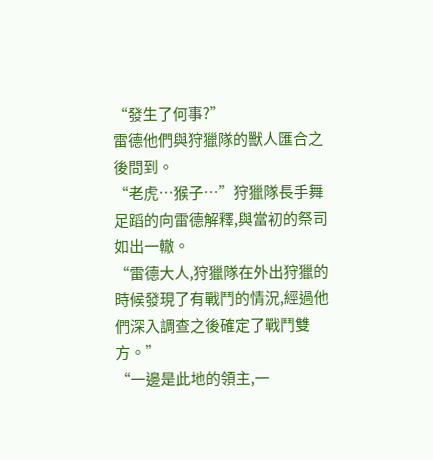“發生了何事?”
雷德他們與狩獵隊的獸人匯合之後問到。
“老虎…猴子…”狩獵隊長手舞足蹈的向雷德解釋,與當初的祭司如出一轍。
“雷德大人,狩獵隊在外出狩獵的時候發現了有戰鬥的情況,經過他們深入調查之後確定了戰鬥雙方。”
“一邊是此地的領主,一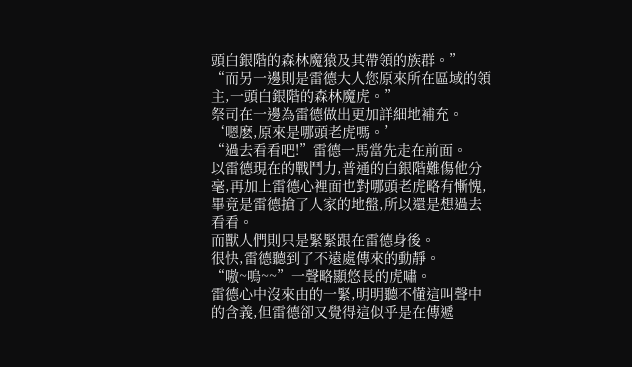頭白銀階的森林魔猿及其帶領的族群。”
“而另一邊則是雷德大人您原來所在區域的領主,一頭白銀階的森林魔虎。”
祭司在一邊為雷德做出更加詳細地補充。
‘嗯麽,原來是哪頭老虎嗎。’
“過去看看吧!”雷德一馬當先走在前面。
以雷德現在的戰鬥力,普通的白銀階難傷他分毫,再加上雷德心裡面也對哪頭老虎略有慚愧,畢竟是雷德搶了人家的地盤,所以還是想過去看看。
而獸人們則只是緊緊跟在雷德身後。
很快,雷德聽到了不遠處傳來的動靜。
“嗷~嗚~~”一聲略顯悠長的虎嘯。
雷德心中沒來由的一緊,明明聽不懂這叫聲中的含義,但雷德卻又覺得這似乎是在傳遞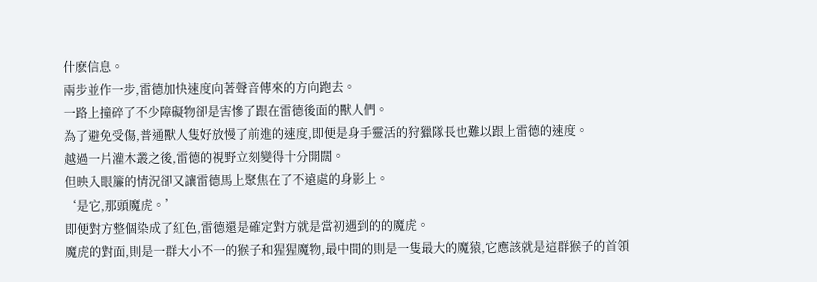什麽信息。
兩步並作一步,雷德加快速度向著聲音傳來的方向跑去。
一路上撞碎了不少障礙物卻是害慘了跟在雷德後面的獸人們。
為了避免受傷,普通獸人隻好放慢了前進的速度,即便是身手靈活的狩獵隊長也難以跟上雷德的速度。
越過一片灌木叢之後,雷德的視野立刻變得十分開闊。
但映入眼簾的情況卻又讓雷德馬上聚焦在了不遠處的身影上。
‘是它,那頭魔虎。’
即便對方整個染成了紅色,雷德還是確定對方就是當初遇到的的魔虎。
魔虎的對面,則是一群大小不一的猴子和猩猩魔物,最中間的則是一隻最大的魔猿,它應該就是這群猴子的首領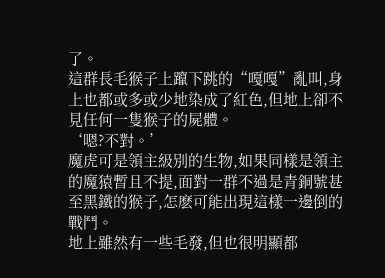了。
這群長毛猴子上躥下跳的“嘎嘎”亂叫,身上也都或多或少地染成了紅色,但地上卻不見任何一隻猴子的屍體。
‘嗯?不對。’
魔虎可是領主級別的生物,如果同樣是領主的魔猿暫且不提,面對一群不過是青銅號甚至黑鐵的猴子,怎麽可能出現這樣一邊倒的戰鬥。
地上雖然有一些毛發,但也很明顯都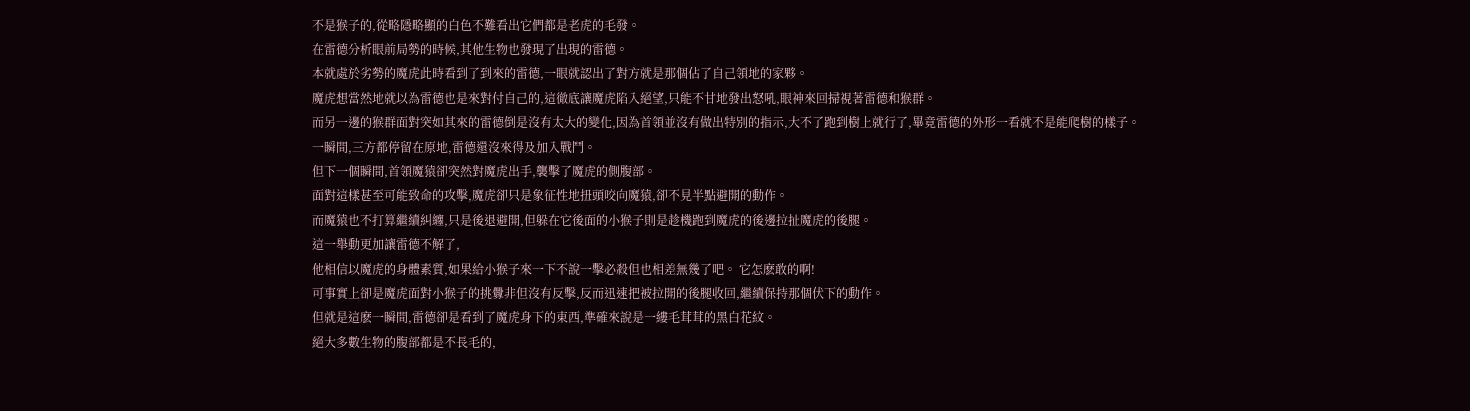不是猴子的,從略隱略顯的白色不難看出它們都是老虎的毛發。
在雷德分析眼前局勢的時候,其他生物也發現了出現的雷德。
本就處於劣勢的魔虎此時看到了到來的雷德,一眼就認出了對方就是那個佔了自己領地的家夥。
魔虎想當然地就以為雷德也是來對付自己的,這徹底讓魔虎陷入絕望,只能不甘地發出怒吼,眼神來回掃視著雷德和猴群。
而另一邊的猴群面對突如其來的雷德倒是沒有太大的變化,因為首領並沒有做出特別的指示,大不了跑到樹上就行了,畢竟雷德的外形一看就不是能爬樹的樣子。
一瞬間,三方都停留在原地,雷德還沒來得及加入戰鬥。
但下一個瞬間,首領魔猿卻突然對魔虎出手,襲擊了魔虎的側腹部。
面對這樣甚至可能致命的攻擊,魔虎卻只是象征性地扭頭咬向魔猿,卻不見半點避開的動作。
而魔猿也不打算繼續糾纏,只是後退避開,但躲在它後面的小猴子則是趁機跑到魔虎的後邊拉扯魔虎的後腿。
這一舉動更加讓雷德不解了,
他相信以魔虎的身體素質,如果給小猴子來一下不說一擊必殺但也相差無幾了吧。 它怎麽敢的啊!
可事實上卻是魔虎面對小猴子的挑釁非但沒有反擊,反而迅速把被拉開的後腿收回,繼續保持那個伏下的動作。
但就是這麽一瞬間,雷德卻是看到了魔虎身下的東西,準確來說是一縷毛茸茸的黑白花紋。
絕大多數生物的腹部都是不長毛的,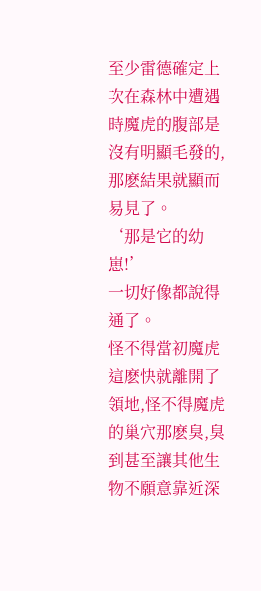至少雷德確定上次在森林中遭遇時魔虎的腹部是沒有明顯毛發的,那麽結果就顯而易見了。
‘那是它的幼崽!’
一切好像都說得通了。
怪不得當初魔虎這麽快就離開了領地,怪不得魔虎的巢穴那麽臭,臭到甚至讓其他生物不願意靠近深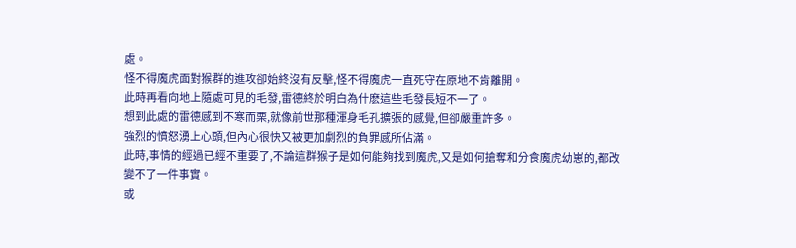處。
怪不得魔虎面對猴群的進攻卻始終沒有反擊,怪不得魔虎一直死守在原地不肯離開。
此時再看向地上隨處可見的毛發,雷德終於明白為什麽這些毛發長短不一了。
想到此處的雷德感到不寒而栗,就像前世那種渾身毛孔擴張的感覺,但卻嚴重許多。
強烈的憤怒湧上心頭,但內心很快又被更加劇烈的負罪感所佔滿。
此時,事情的經過已經不重要了,不論這群猴子是如何能夠找到魔虎,又是如何搶奪和分食魔虎幼崽的,都改變不了一件事實。
或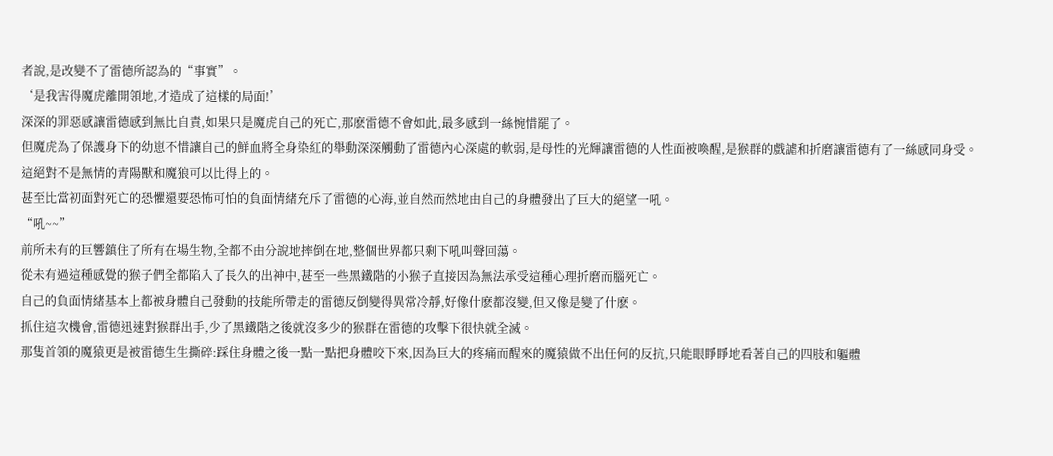者說,是改變不了雷德所認為的“事實”。
‘是我害得魔虎離開領地,才造成了這樣的局面!’
深深的罪惡感讓雷德感到無比自責,如果只是魔虎自己的死亡,那麽雷德不會如此,最多感到一絲惋惜罷了。
但魔虎為了保護身下的幼崽不惜讓自己的鮮血將全身染紅的舉動深深觸動了雷德內心深處的軟弱,是母性的光輝讓雷德的人性面被喚醒,是猴群的戲謔和折磨讓雷德有了一絲感同身受。
這絕對不是無情的青陽獸和魔狼可以比得上的。
甚至比當初面對死亡的恐懼還要恐怖可怕的負面情緒充斥了雷德的心海,並自然而然地由自己的身體發出了巨大的絕望一吼。
“吼~~”
前所未有的巨響鎮住了所有在場生物,全都不由分說地摔倒在地,整個世界都只剩下吼叫聲回蕩。
從未有過這種感覺的猴子們全都陷入了長久的出神中,甚至一些黑鐵階的小猴子直接因為無法承受這種心理折磨而腦死亡。
自己的負面情緒基本上都被身體自己發動的技能所帶走的雷德反倒變得異常冷靜,好像什麽都沒變,但又像是變了什麽。
抓住這次機會,雷德迅速對猴群出手,少了黑鐵階之後就沒多少的猴群在雷德的攻擊下很快就全滅。
那隻首領的魔猿更是被雷德生生撕碎:踩住身體之後一點一點把身體咬下來,因為巨大的疼痛而醒來的魔猿做不出任何的反抗,只能眼睜睜地看著自己的四肢和軀體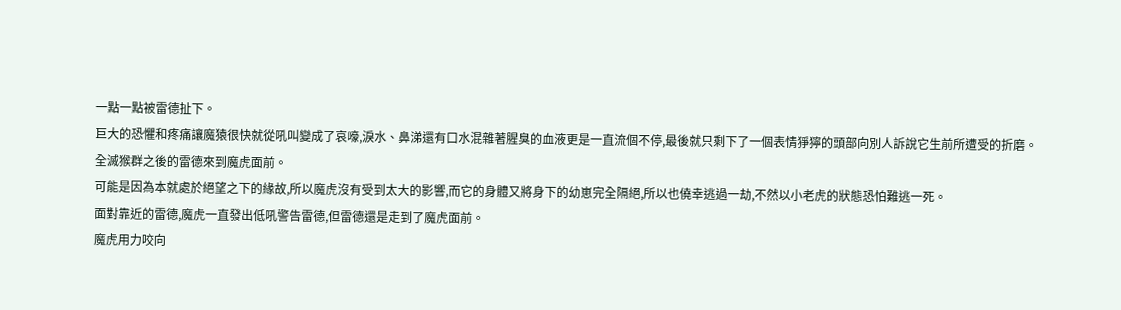一點一點被雷德扯下。
巨大的恐懼和疼痛讓魔猿很快就從吼叫變成了哀嚎,淚水、鼻涕還有口水混雜著腥臭的血液更是一直流個不停,最後就只剩下了一個表情猙獰的頭部向別人訴說它生前所遭受的折磨。
全滅猴群之後的雷德來到魔虎面前。
可能是因為本就處於絕望之下的緣故,所以魔虎沒有受到太大的影響,而它的身體又將身下的幼崽完全隔絕,所以也僥幸逃過一劫,不然以小老虎的狀態恐怕難逃一死。
面對靠近的雷德,魔虎一直發出低吼警告雷德,但雷德還是走到了魔虎面前。
魔虎用力咬向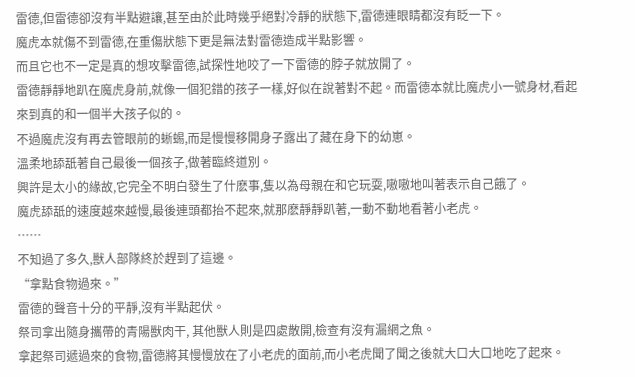雷德,但雷德卻沒有半點避讓,甚至由於此時幾乎絕對冷靜的狀態下,雷德連眼睛都沒有眨一下。
魔虎本就傷不到雷德,在重傷狀態下更是無法對雷德造成半點影響。
而且它也不一定是真的想攻擊雷德,試探性地咬了一下雷德的脖子就放開了。
雷德靜靜地趴在魔虎身前,就像一個犯錯的孩子一樣,好似在說著對不起。而雷德本就比魔虎小一號身材,看起來到真的和一個半大孩子似的。
不過魔虎沒有再去管眼前的蜥蜴,而是慢慢移開身子露出了藏在身下的幼崽。
溫柔地舔舐著自己最後一個孩子,做著臨終道別。
興許是太小的緣故,它完全不明白發生了什麽事,隻以為母親在和它玩耍,嗷嗷地叫著表示自己餓了。
魔虎舔舐的速度越來越慢,最後連頭都抬不起來,就那麽靜靜趴著,一動不動地看著小老虎。
……
不知過了多久,獸人部隊終於趕到了這邊。
“拿點食物過來。”
雷德的聲音十分的平靜,沒有半點起伏。
祭司拿出隨身攜帶的青陽獸肉干, 其他獸人則是四處散開,檢查有沒有漏網之魚。
拿起祭司遞過來的食物,雷德將其慢慢放在了小老虎的面前,而小老虎聞了聞之後就大口大口地吃了起來。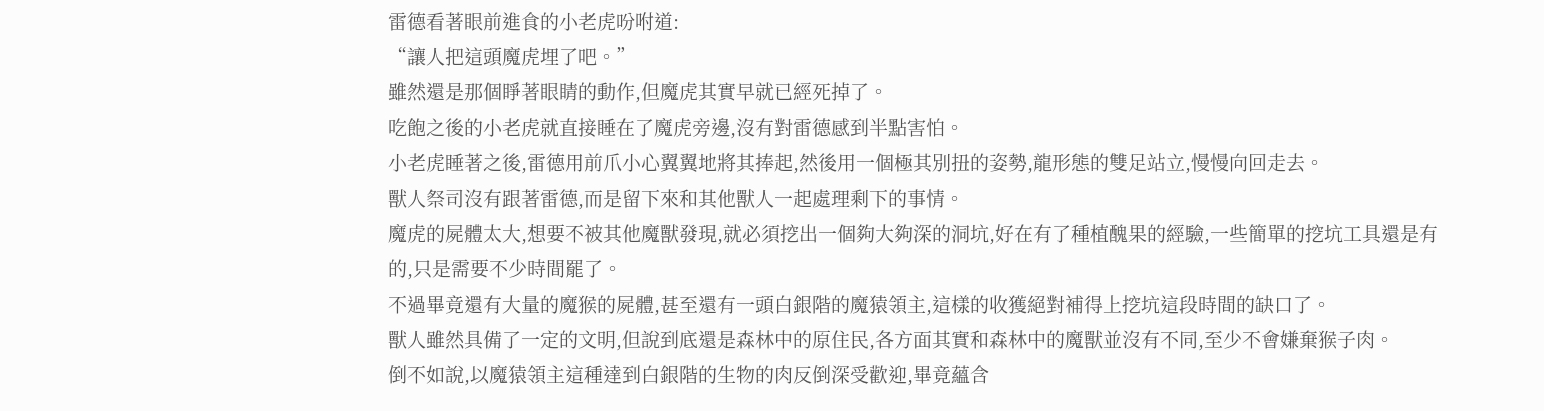雷德看著眼前進食的小老虎吩咐道:
“讓人把這頭魔虎埋了吧。”
雖然還是那個睜著眼睛的動作,但魔虎其實早就已經死掉了。
吃飽之後的小老虎就直接睡在了魔虎旁邊,沒有對雷德感到半點害怕。
小老虎睡著之後,雷德用前爪小心翼翼地將其捧起,然後用一個極其別扭的姿勢,龍形態的雙足站立,慢慢向回走去。
獸人祭司沒有跟著雷德,而是留下來和其他獸人一起處理剩下的事情。
魔虎的屍體太大,想要不被其他魔獸發現,就必須挖出一個夠大夠深的洞坑,好在有了種植醜果的經驗,一些簡單的挖坑工具還是有的,只是需要不少時間罷了。
不過畢竟還有大量的魔猴的屍體,甚至還有一頭白銀階的魔猿領主,這樣的收獲絕對補得上挖坑這段時間的缺口了。
獸人雖然具備了一定的文明,但說到底還是森林中的原住民,各方面其實和森林中的魔獸並沒有不同,至少不會嫌棄猴子肉。
倒不如說,以魔猿領主這種達到白銀階的生物的肉反倒深受歡迎,畢竟蘊含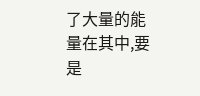了大量的能量在其中,要是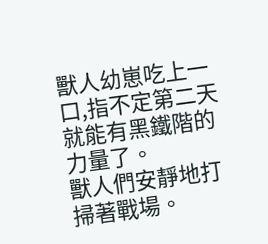獸人幼崽吃上一口,指不定第二天就能有黑鐵階的力量了。
獸人們安靜地打掃著戰場。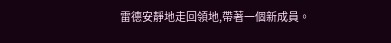雷德安靜地走回領地,帶著一個新成員。